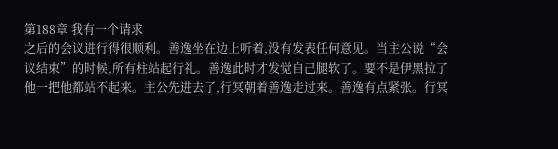第188章 我有一个请求
之后的会议进行得很顺利。善逸坐在边上听着,没有发表任何意见。当主公说“会议结束”的时候,所有柱站起行礼。善逸此时才发觉自己腿软了。要不是伊黑拉了他一把他都站不起来。主公先进去了,行冥朝着善逸走过来。善逸有点紧张。行冥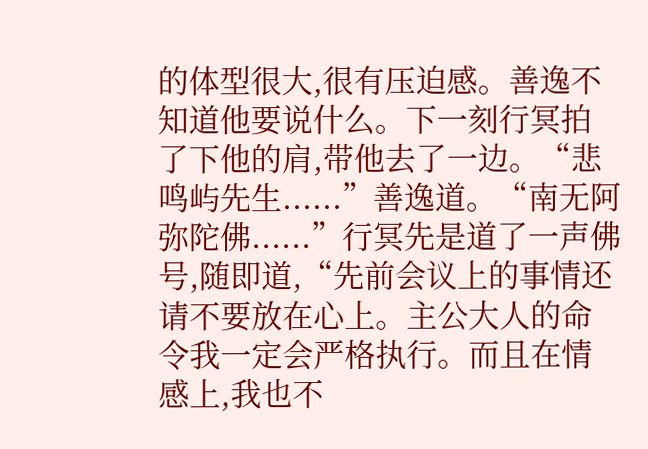的体型很大,很有压迫感。善逸不知道他要说什么。下一刻行冥拍了下他的肩,带他去了一边。“悲鸣屿先生......”善逸道。“南无阿弥陀佛......”行冥先是道了一声佛号,随即道,“先前会议上的事情还请不要放在心上。主公大人的命令我一定会严格执行。而且在情感上,我也不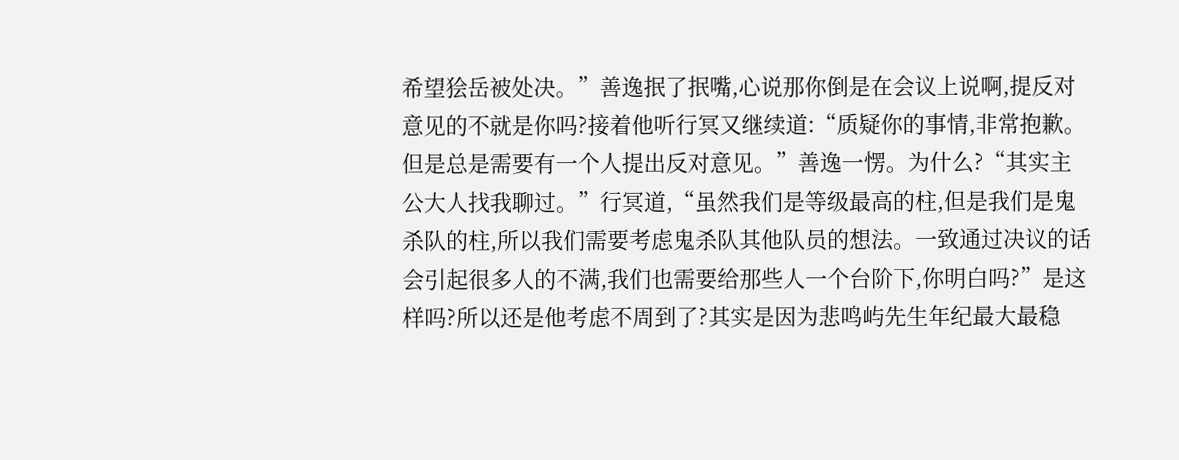希望狯岳被处决。”善逸抿了抿嘴,心说那你倒是在会议上说啊,提反对意见的不就是你吗?接着他听行冥又继续道:“质疑你的事情,非常抱歉。但是总是需要有一个人提出反对意见。”善逸一愣。为什么?“其实主公大人找我聊过。”行冥道,“虽然我们是等级最高的柱,但是我们是鬼杀队的柱,所以我们需要考虑鬼杀队其他队员的想法。一致通过决议的话会引起很多人的不满,我们也需要给那些人一个台阶下,你明白吗?”是这样吗?所以还是他考虑不周到了?其实是因为悲鸣屿先生年纪最大最稳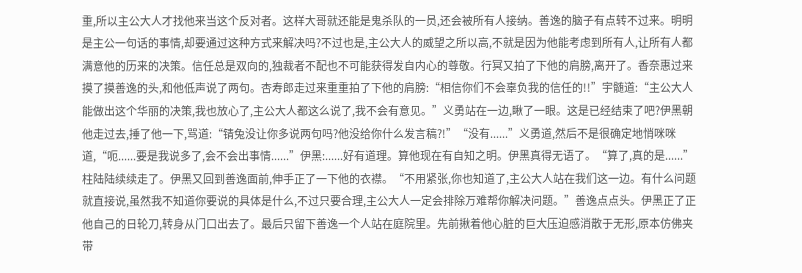重,所以主公大人才找他来当这个反对者。这样大哥就还能是鬼杀队的一员,还会被所有人接纳。善逸的脑子有点转不过来。明明是主公一句话的事情,却要通过这种方式来解决吗?不过也是,主公大人的威望之所以高,不就是因为他能考虑到所有人,让所有人都满意他的历来的决策。信任总是双向的,独裁者不配也不可能获得发自内心的尊敬。行冥又拍了下他的肩膀,离开了。香奈惠过来摸了摸善逸的头,和他低声说了两句。杏寿郎走过来重重拍了下他的肩膀:“相信你们不会辜负我的信任的!!”宇髄道:“主公大人能做出这个华丽的决策,我也放心了,主公大人都这么说了,我不会有意见。”义勇站在一边,瞅了一眼。这是已经结束了吧?伊黑朝他走过去,捶了他一下,骂道:“锖兔没让你多说两句吗?他没给你什么发言稿?!”“没有......”义勇道,然后不是很确定地悄咪咪道,“呃......要是我说多了,会不会出事情......”伊黑:......好有道理。算他现在有自知之明。伊黑真得无语了。“算了,真的是......”柱陆陆续续走了。伊黑又回到善逸面前,伸手正了一下他的衣襟。“不用紧张,你也知道了,主公大人站在我们这一边。有什么问题就直接说,虽然我不知道你要说的具体是什么,不过只要合理,主公大人一定会排除万难帮你解决问题。”善逸点点头。伊黑正了正他自己的日轮刀,转身从门口出去了。最后只留下善逸一个人站在庭院里。先前揪着他心脏的巨大压迫感消散于无形,原本仿佛夹带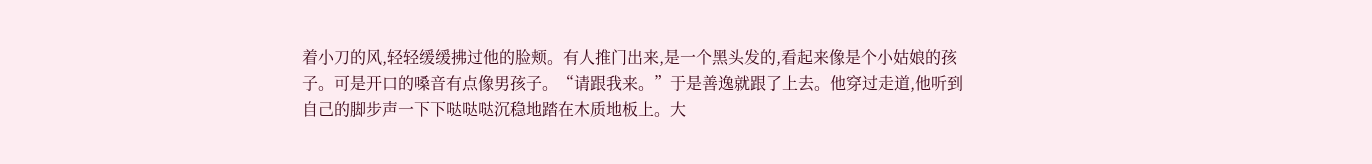着小刀的风,轻轻缓缓拂过他的脸颊。有人推门出来,是一个黑头发的,看起来像是个小姑娘的孩子。可是开口的嗓音有点像男孩子。“请跟我来。”于是善逸就跟了上去。他穿过走道,他听到自己的脚步声一下下哒哒哒沉稳地踏在木质地板上。大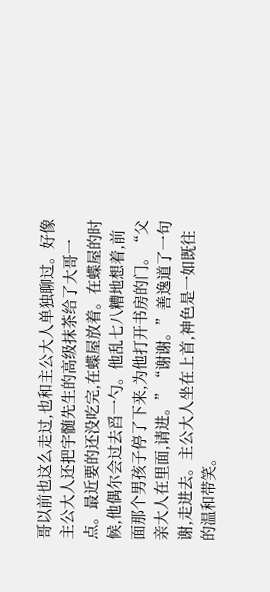哥以前也这么走过,也和主公大人单独聊过。好像主公大人还把宇髄先生的高级抹茶给了大哥一点。最近要的还没吃完,在蝶屋放着。在蝶屋的时候,他偶尔会过去舀一勺。他乱七八糟地想着,前面那个男孩子停了下来,为他打开书房的门。“父亲大人在里面,请进。”“谢谢。”善逸道了一句谢,走进去。主公大人坐在上首,神色是一如既往的温和带笑。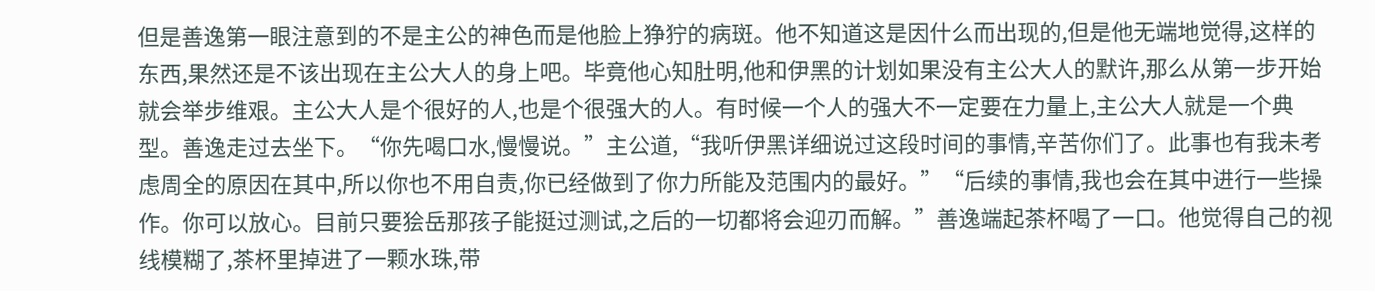但是善逸第一眼注意到的不是主公的神色而是他脸上狰狞的病斑。他不知道这是因什么而出现的,但是他无端地觉得,这样的东西,果然还是不该出现在主公大人的身上吧。毕竟他心知肚明,他和伊黑的计划如果没有主公大人的默许,那么从第一步开始就会举步维艰。主公大人是个很好的人,也是个很强大的人。有时候一个人的强大不一定要在力量上,主公大人就是一个典型。善逸走过去坐下。“你先喝口水,慢慢说。”主公道,“我听伊黑详细说过这段时间的事情,辛苦你们了。此事也有我未考虑周全的原因在其中,所以你也不用自责,你已经做到了你力所能及范围内的最好。”“后续的事情,我也会在其中进行一些操作。你可以放心。目前只要狯岳那孩子能挺过测试,之后的一切都将会迎刃而解。”善逸端起茶杯喝了一口。他觉得自己的视线模糊了,茶杯里掉进了一颗水珠,带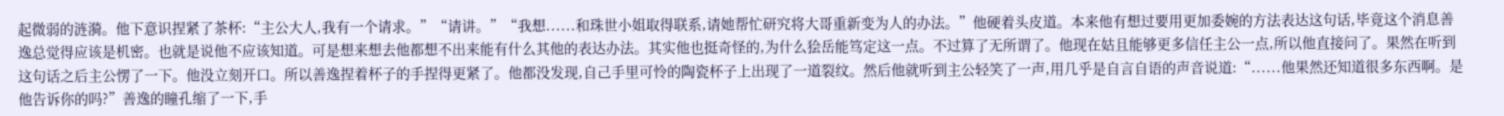起微弱的涟漪。他下意识捏紧了茶杯:“主公大人,我有一个请求。”“请讲。”“我想......和珠世小姐取得联系,请她帮忙研究将大哥重新变为人的办法。”他硬着头皮道。本来他有想过要用更加委婉的方法表达这句话,毕竟这个消息善逸总觉得应该是机密。也就是说他不应该知道。可是想来想去他都想不出来能有什么其他的表达办法。其实他也挺奇怪的,为什么狯岳能笃定这一点。不过算了无所谓了。他现在姑且能够更多信任主公一点,所以他直接问了。果然在听到这句话之后主公愣了一下。他没立刻开口。所以善逸捏着杯子的手捏得更紧了。他都没发现,自己手里可怜的陶瓷杯子上出现了一道裂纹。然后他就听到主公轻笑了一声,用几乎是自言自语的声音说道:“......他果然还知道很多东西啊。是他告诉你的吗?”善逸的瞳孔缩了一下,手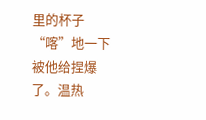里的杯子“喀”地一下被他给捏爆了。温热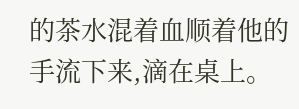的茶水混着血顺着他的手流下来,滴在桌上。